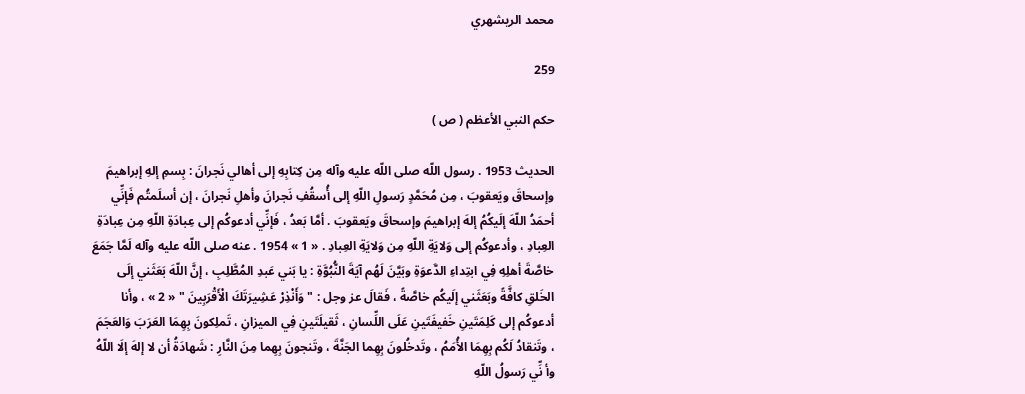محمد الريشهري

259

حكم النبي الأعظم ( ص )

الحديث 1953 . رسول اللّه صلى اللّه عليه وآله مِن كِتابِهِ إلى أهالي نَجرانَ : بِسمِ إلهِ إبراهيمَ وإسحاقَ ويَعقوبَ ، مِن مُحَمَّدٍ رَسولِ اللّهِ إلى أُسقُفِ نَجرانَ وأهلِ نَجرانَ ، إن أسلَمتُم فَإنِّي أحمَدُ اللّهَ إلَيكُمُ إلهَ إبراهيمَ وإسحاقَ ويَعقوبَ . أمَّا بَعدُ ، فَإنِّي أدعوكُم إلى عِبادَةِ اللّهِ مِن عِبادَةِ العِبادِ ، وأدعوكُم إلى وَلايَةِ اللّهِ مِن وَلايَةِ العِبادِ . « 1 » 1954 . عنه صلى اللّه عليه وآله لَمَّا جَمَعَ خاصَّةَ أهلِهِ فِي ابتِداءِ الدَّعوَةِ وبَيَّنَ لَهُم آيَةَ النُّبُوَّةِ : يا بَني عَبدِ المُطَّلِبِ ، إنَّ اللّهَ بَعَثَني إلَى الخَلقِ كافَّةً وبَعَثَني إلَيكُم خاصَّةً ، فَقالَ عز وجل : " وَأَنْذِرْ عَشِيرَتَكَ الْأَقْرَبِينَ " « 2 » ، وأنا أدعوكُم إلى كَلِمَتَينِ خَفيفَتَينِ عَلَى اللِّسانِ ، ثَقيلَتَينِ فِي الميزانِ ، تَملِكونَ بِهِمَا العَرَبَ وَالعَجَمَ ، وتَنقادُ لَكُم بِهِمَا الأُمَمُ ، وتَدخُلونَ بِهِما الجَنَّةَ ، وتَنجونَ بِهِما مِنَ النَّارِ : شَهادَةُ أن لا إلهَ إلَا اللّهُ وأ نِّي رَسولُ اللّهِ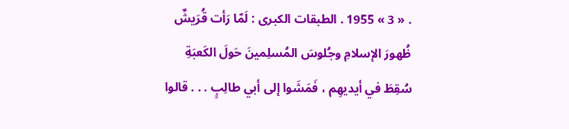. « 3 » 1955 . الطبقات الكبرى : لَمّا رَأت قُرَيشٌ ظُهورَ الإسلامِ وجُلوسَ المُسلِمينَ حَولَ الكَعبَةِ سُقِطَ في أيديهِم ، فَمَشَوا إلى أبي طالِبٍ . . . قالوا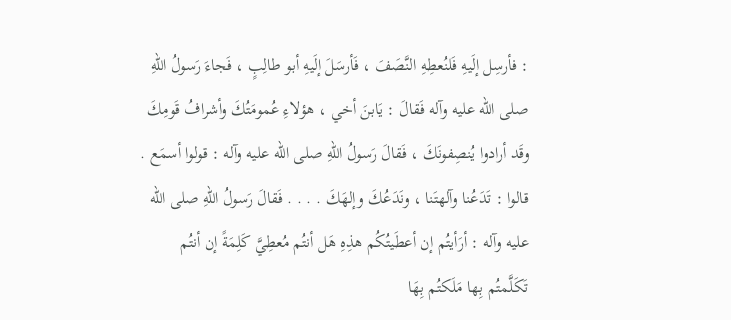: فأرسِل إلَيهِ فَلنُعطِهِ النَّصَفَ ، فَأرسَلَ إلَيهِ أبو طالِبٍ ، فَجاءَ رَسولُ اللّهِ صلى اللّه عليه وآله فَقالَ : يَابنَ أخي ، هؤلاءِ عُمومَتُكَ وأشرافُ قَومِكَ وقَد أرادوا يُنصِفونَكَ ، فَقالَ رَسولُ اللّهِ صلى اللّه عليه وآله : قولوا أسمَع . قالوا : تَدَعُنا وآلهتَنا ، ونَدَعُكَ وإلهَكَ . . . . فَقالَ رَسولُ اللّهِ صلى اللّه عليه وآله : أرَأيتُم إن أعطَيتُكُم هذِهِ هَل أنتُم مُعطِيَّ كَلِمَةً إن أنتُم تَكَلَّمتُم بِها مَلَكتُم بِهَا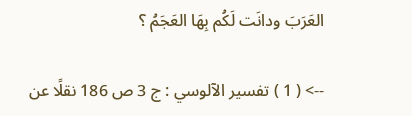العَرَبَ ودانَت لَكُم بِهَا العَجَمُ ؟

--> ( 1 ) تفسير الآلوسي : ج 3 ص 186 نقلًا عن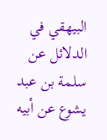البيهقي في الدلائل عن سلمة بن عبد يشوع عن أبيه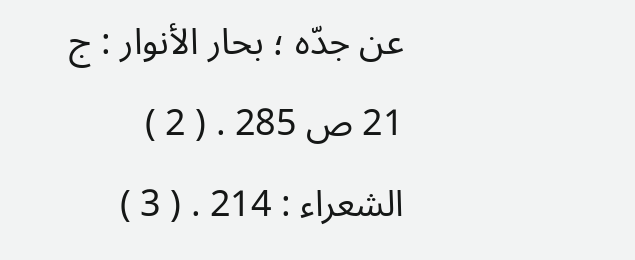عن جدّه ؛ بحار الأنوار : ج 21 ص 285 . ( 2 ) الشعراء : 214 . ( 3 )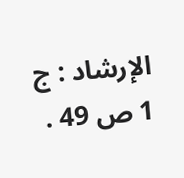الإرشاد : ج 1 ص 49 .